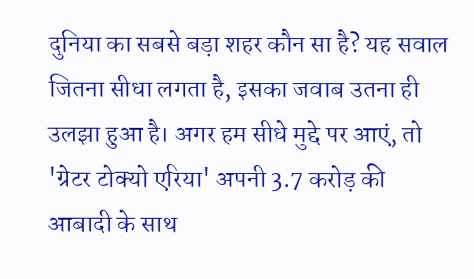दुनिया का सबसे बड़ा शहर कौन सा है? यह सवाल जितना सीधा लगता है, इसका जवाब उतना ही उलझा हुआ है। अगर हम सीधे मुद्दे पर आएं, तो 'ग्रेटर टोक्यो एरिया' अपनी 3.7 करोड़ की आबादी के साथ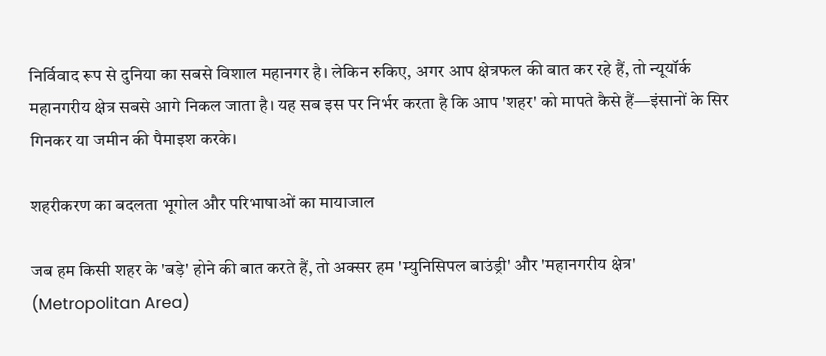निर्विवाद रूप से दुनिया का सबसे विशाल महानगर है। लेकिन रुकिए, अगर आप क्षेत्रफल की बात कर रहे हैं, तो न्यूयॉर्क महानगरीय क्षेत्र सबसे आगे निकल जाता है। यह सब इस पर निर्भर करता है कि आप 'शहर' को मापते कैसे हैं—इंसानों के सिर गिनकर या जमीन की पैमाइश करके।

शहरीकरण का बदलता भूगोल और परिभाषाओं का मायाजाल

जब हम किसी शहर के 'बड़े' होने की बात करते हैं, तो अक्सर हम 'म्युनिसिपल बाउंड्री' और 'महानगरीय क्षेत्र' (Metropolitan Area)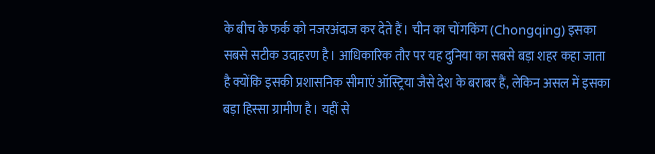के बीच के फर्क को नजरअंदाज कर देते हैं। चीन का चोंगकिंग (Chongqing) इसका सबसे सटीक उदाहरण है। आधिकारिक तौर पर यह दुनिया का सबसे बड़ा शहर कहा जाता है क्योंकि इसकी प्रशासनिक सीमाएं ऑस्ट्रिया जैसे देश के बराबर हैं, लेकिन असल में इसका बड़ा हिस्सा ग्रामीण है। यहीं से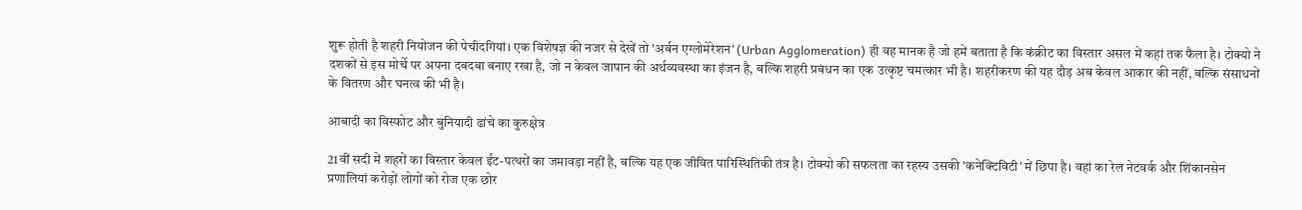शुरू होती है शहरी नियोजन की पेचीदगियां। एक विशेषज्ञ की नजर से देखें तो 'अर्बन एग्लोमेरेशन' (Urban Agglomeration) ही वह मानक है जो हमें बताता है कि कंक्रीट का विस्तार असल में कहां तक फैला है। टोक्यो ने दशकों से इस मोर्चे पर अपना दबदबा बनाए रखा है, जो न केवल जापान की अर्थव्यवस्था का इंजन है, बल्कि शहरी प्रबंधन का एक उत्कृष्ट चमत्कार भी है। शहरीकरण की यह दौड़ अब केवल आकार की नहीं, बल्कि संसाधनों के वितरण और घनत्व की भी है।

आबादी का विस्फोट और बुनियादी ढांचे का कुरुक्षेत्र

21वीं सदी में शहरों का विस्तार केवल ईंट-पत्थरों का जमावड़ा नहीं है, बल्कि यह एक जीवित पारिस्थितिकी तंत्र है। टोक्यो की सफलता का रहस्य उसकी 'कनेक्टिविटी' में छिपा है। वहां का रेल नेटवर्क और शिंकानसेन प्रणालियां करोड़ों लोगों को रोज एक छोर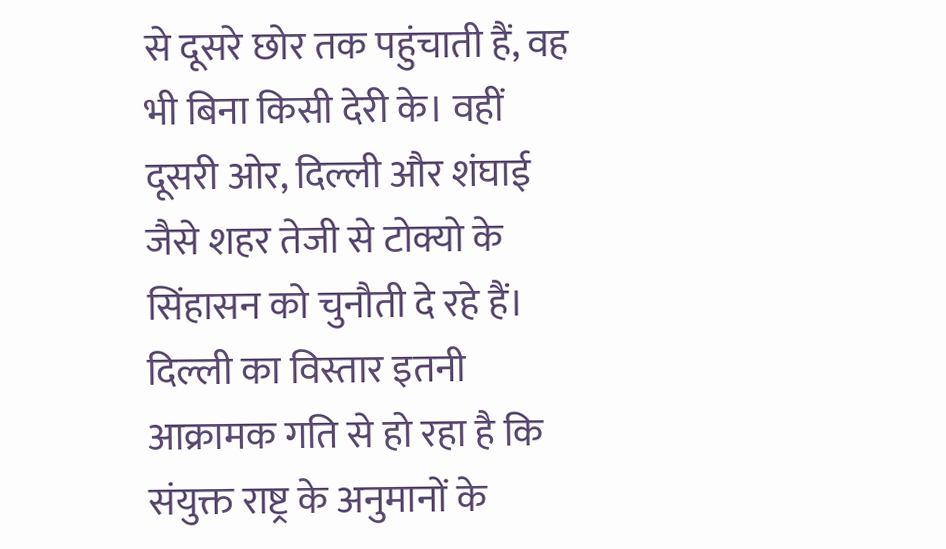से दूसरे छोर तक पहुंचाती हैं, वह भी बिना किसी देरी के। वहीं दूसरी ओर, दिल्ली और शंघाई जैसे शहर तेजी से टोक्यो के सिंहासन को चुनौती दे रहे हैं। दिल्ली का विस्तार इतनी आक्रामक गति से हो रहा है कि संयुक्त राष्ट्र के अनुमानों के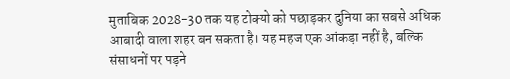मुताबिक 2028-30 तक यह टोक्यो को पछाड़कर दुनिया का सबसे अधिक आबादी वाला शहर बन सकता है। यह महज एक आंकड़ा नहीं है, बल्कि संसाधनों पर पड़ने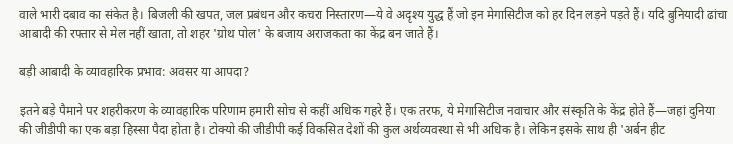वाले भारी दबाव का संकेत है। बिजली की खपत, जल प्रबंधन और कचरा निस्तारण—ये वे अदृश्य युद्ध हैं जो इन मेगासिटीज को हर दिन लड़ने पड़ते हैं। यदि बुनियादी ढांचा आबादी की रफ्तार से मेल नहीं खाता, तो शहर 'ग्रोथ पोल' के बजाय अराजकता का केंद्र बन जाते हैं।

बड़ी आबादी के व्यावहारिक प्रभाव: अवसर या आपदा?

इतने बड़े पैमाने पर शहरीकरण के व्यावहारिक परिणाम हमारी सोच से कहीं अधिक गहरे हैं। एक तरफ, ये मेगासिटीज नवाचार और संस्कृति के केंद्र होते हैं—जहां दुनिया की जीडीपी का एक बड़ा हिस्सा पैदा होता है। टोक्यो की जीडीपी कई विकसित देशों की कुल अर्थव्यवस्था से भी अधिक है। लेकिन इसके साथ ही 'अर्बन हीट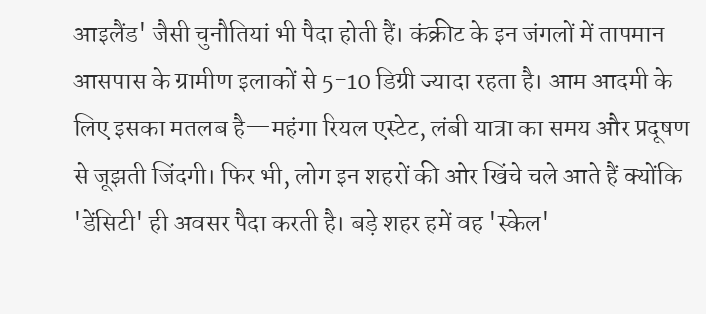आइलैंड' जैसी चुनौतियां भी पैदा होती हैं। कंक्रीट के इन जंगलों में तापमान आसपास के ग्रामीण इलाकों से 5-10 डिग्री ज्यादा रहता है। आम आदमी के लिए इसका मतलब है—महंगा रियल एस्टेट, लंबी यात्रा का समय और प्रदूषण से जूझती जिंदगी। फिर भी, लोग इन शहरों की ओर खिंचे चले आते हैं क्योंकि 'डेंसिटी' ही अवसर पैदा करती है। बड़े शहर हमें वह 'स्केल'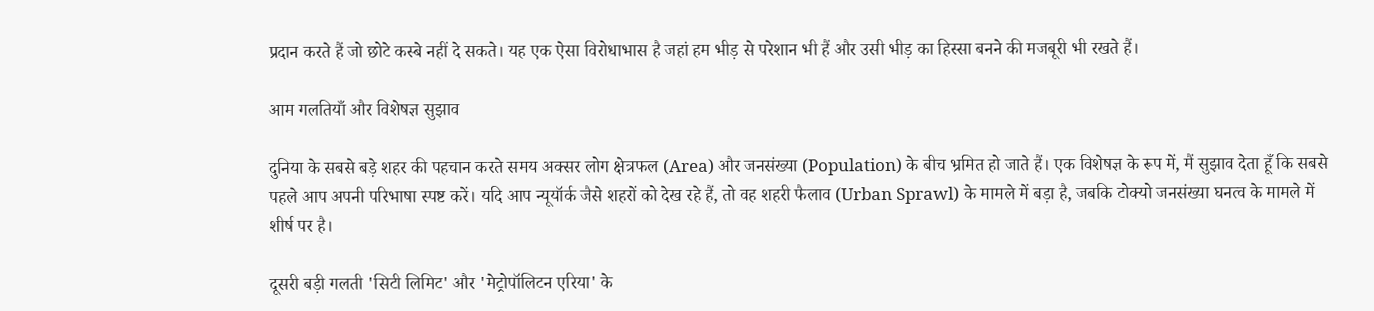प्रदान करते हैं जो छोटे कस्बे नहीं दे सकते। यह एक ऐसा विरोधाभास है जहां हम भीड़ से परेशान भी हैं और उसी भीड़ का हिस्सा बनने की मजबूरी भी रखते हैं।

आम गलतियाँ और विशेषज्ञ सुझाव

दुनिया के सबसे बड़े शहर की पहचान करते समय अक्सर लोग क्षेत्रफल (Area) और जनसंख्या (Population) के बीच भ्रमित हो जाते हैं। एक विशेषज्ञ के रूप में, मैं सुझाव देता हूँ कि सबसे पहले आप अपनी परिभाषा स्पष्ट करें। यदि आप न्यूयॉर्क जैसे शहरों को देख रहे हैं, तो वह शहरी फैलाव (Urban Sprawl) के मामले में बड़ा है, जबकि टोक्यो जनसंख्या घनत्व के मामले में शीर्ष पर है।

दूसरी बड़ी गलती 'सिटी लिमिट' और 'मेट्रोपॉलिटन एरिया' के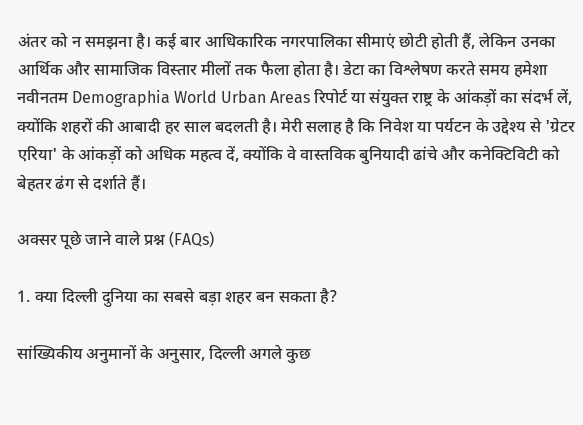अंतर को न समझना है। कई बार आधिकारिक नगरपालिका सीमाएं छोटी होती हैं, लेकिन उनका आर्थिक और सामाजिक विस्तार मीलों तक फैला होता है। डेटा का विश्लेषण करते समय हमेशा नवीनतम Demographia World Urban Areas रिपोर्ट या संयुक्त राष्ट्र के आंकड़ों का संदर्भ लें, क्योंकि शहरों की आबादी हर साल बदलती है। मेरी सलाह है कि निवेश या पर्यटन के उद्देश्य से 'ग्रेटर एरिया' के आंकड़ों को अधिक महत्व दें, क्योंकि वे वास्तविक बुनियादी ढांचे और कनेक्टिविटी को बेहतर ढंग से दर्शाते हैं।

अक्सर पूछे जाने वाले प्रश्न (FAQs)

1. क्या दिल्ली दुनिया का सबसे बड़ा शहर बन सकता है?

सांख्यिकीय अनुमानों के अनुसार, दिल्ली अगले कुछ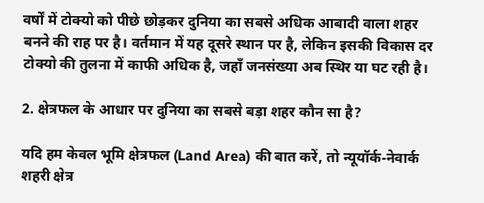वर्षों में टोक्यो को पीछे छोड़कर दुनिया का सबसे अधिक आबादी वाला शहर बनने की राह पर है। वर्तमान में यह दूसरे स्थान पर है, लेकिन इसकी विकास दर टोक्यो की तुलना में काफी अधिक है, जहाँ जनसंख्या अब स्थिर या घट रही है।

2. क्षेत्रफल के आधार पर दुनिया का सबसे बड़ा शहर कौन सा है?

यदि हम केवल भूमि क्षेत्रफल (Land Area) की बात करें, तो न्यूयॉर्क-नेवार्क शहरी क्षेत्र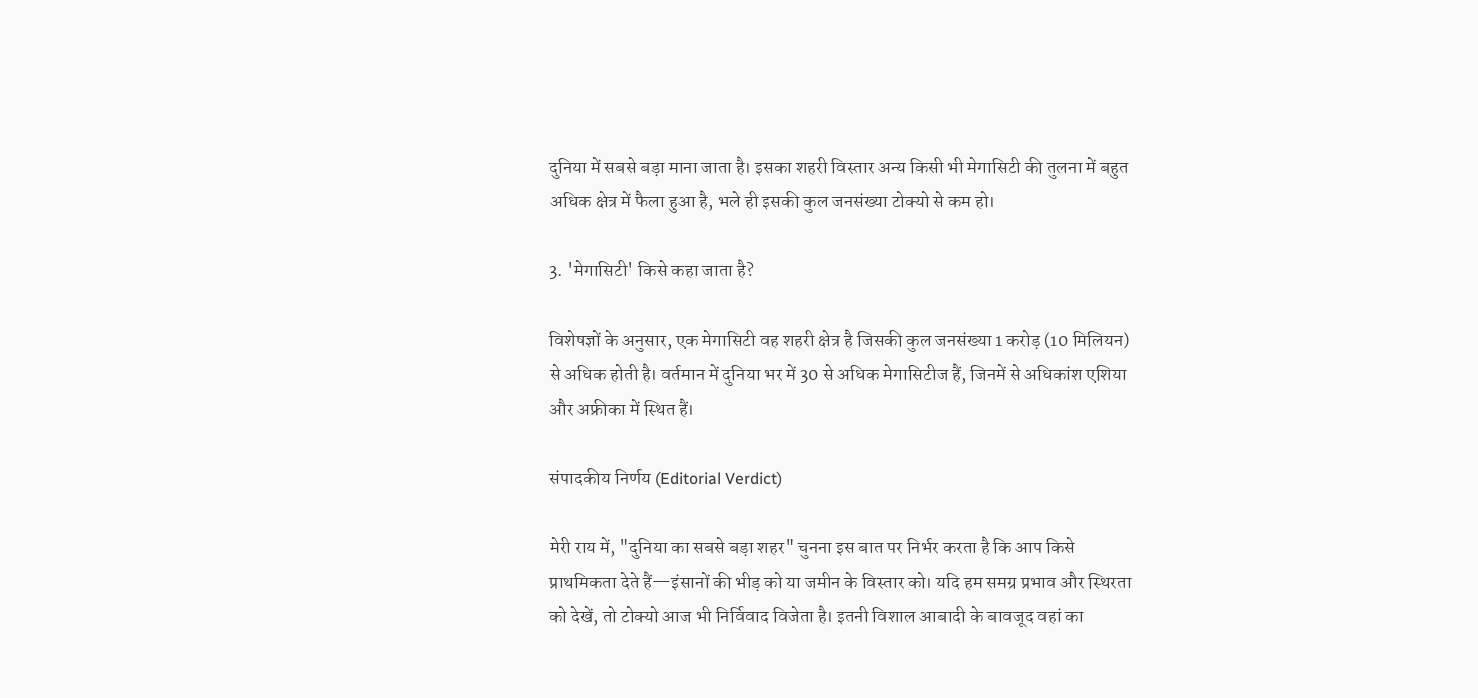दुनिया में सबसे बड़ा माना जाता है। इसका शहरी विस्तार अन्य किसी भी मेगासिटी की तुलना में बहुत अधिक क्षेत्र में फैला हुआ है, भले ही इसकी कुल जनसंख्या टोक्यो से कम हो।

3. 'मेगासिटी' किसे कहा जाता है?

विशेषज्ञों के अनुसार, एक मेगासिटी वह शहरी क्षेत्र है जिसकी कुल जनसंख्या 1 करोड़ (10 मिलियन) से अधिक होती है। वर्तमान में दुनिया भर में 30 से अधिक मेगासिटीज हैं, जिनमें से अधिकांश एशिया और अफ्रीका में स्थित हैं।

संपादकीय निर्णय (Editorial Verdict)

मेरी राय में, "दुनिया का सबसे बड़ा शहर" चुनना इस बात पर निर्भर करता है कि आप किसे प्राथमिकता देते हैं—इंसानों की भीड़ को या जमीन के विस्तार को। यदि हम समग्र प्रभाव और स्थिरता को देखें, तो टोक्यो आज भी निर्विवाद विजेता है। इतनी विशाल आबादी के बावजूद वहां का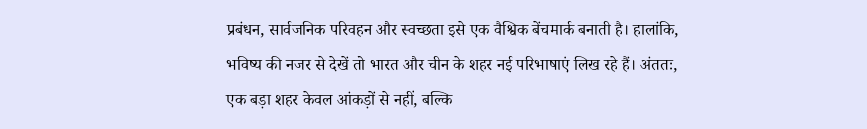प्रबंधन, सार्वजनिक परिवहन और स्वच्छता इसे एक वैश्विक बेंचमार्क बनाती है। हालांकि, भविष्य की नजर से देखें तो भारत और चीन के शहर नई परिभाषाएं लिख रहे हैं। अंततः, एक बड़ा शहर केवल आंकड़ों से नहीं, बल्कि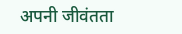अपनी जीवंतता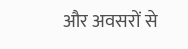और अवसरों से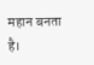महान बनता है।